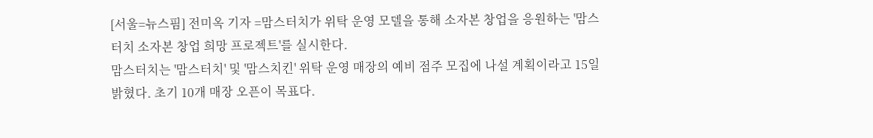[서울=뉴스핌] 전미옥 기자 =맘스터치가 위탁 운영 모델을 통해 소자본 창업을 응원하는 '맘스터치 소자본 창업 희망 프로젝트'를 실시한다.
맘스터치는 '맘스터치' 및 '맘스치킨' 위탁 운영 매장의 예비 점주 모집에 나설 계획이라고 15일 밝혔다. 초기 10개 매장 오픈이 목표다.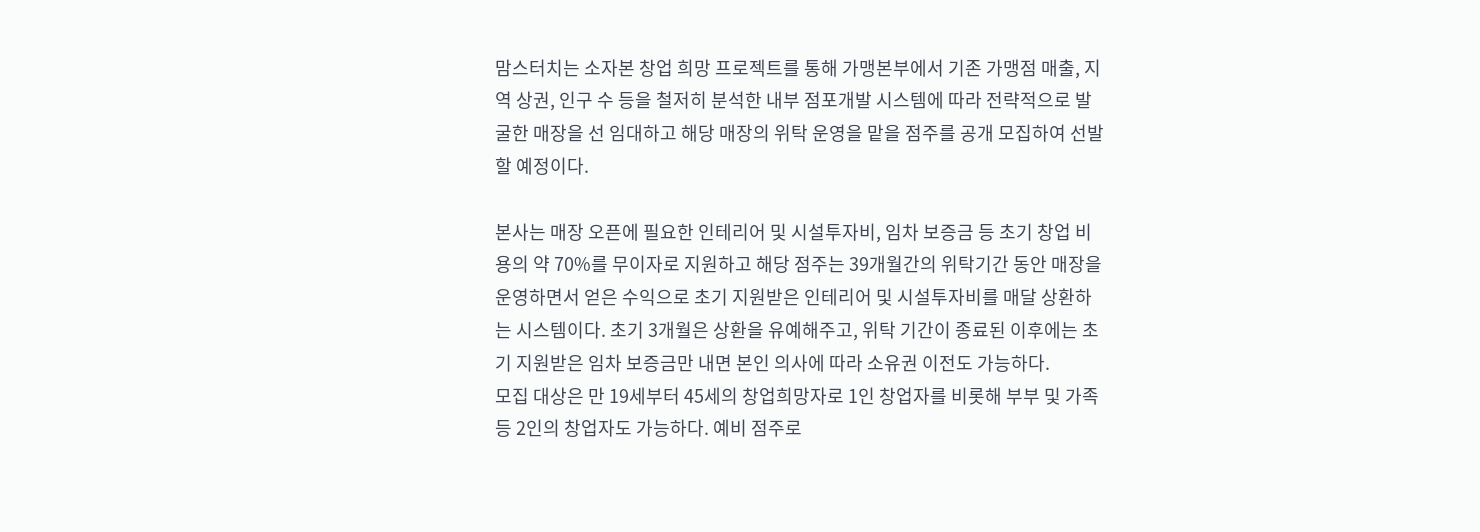맘스터치는 소자본 창업 희망 프로젝트를 통해 가맹본부에서 기존 가맹점 매출, 지역 상권, 인구 수 등을 철저히 분석한 내부 점포개발 시스템에 따라 전략적으로 발굴한 매장을 선 임대하고 해당 매장의 위탁 운영을 맡을 점주를 공개 모집하여 선발할 예정이다.

본사는 매장 오픈에 필요한 인테리어 및 시설투자비, 임차 보증금 등 초기 창업 비용의 약 70%를 무이자로 지원하고 해당 점주는 39개월간의 위탁기간 동안 매장을 운영하면서 얻은 수익으로 초기 지원받은 인테리어 및 시설투자비를 매달 상환하는 시스템이다. 초기 3개월은 상환을 유예해주고, 위탁 기간이 종료된 이후에는 초기 지원받은 임차 보증금만 내면 본인 의사에 따라 소유권 이전도 가능하다.
모집 대상은 만 19세부터 45세의 창업희망자로 1인 창업자를 비롯해 부부 및 가족 등 2인의 창업자도 가능하다. 예비 점주로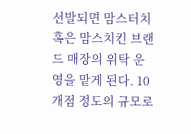선발되면 맘스터치 혹은 맘스치킨 브랜드 매장의 위탁 운영을 맡게 된다. 10개점 정도의 규모로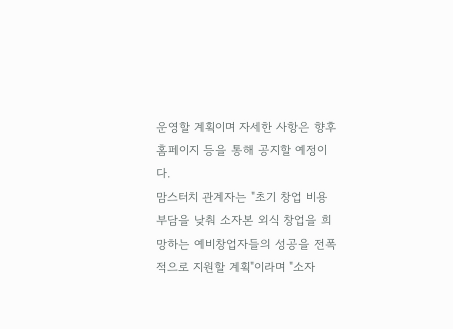운영할 계획이며 자세한 사항은 향후 홈페이지 등을 통해 공지할 예정이다.
맘스터치 관계자는 "초기 창업 비용 부담을 낮춰 소자본 외식 창업을 희망하는 예비창업자들의 성공을 전폭적으로 지원할 계획"이라며 "소자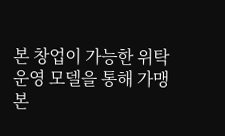본 창업이 가능한 위탁 운영 모델을 통해 가맹본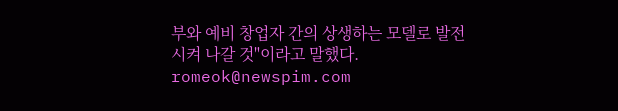부와 예비 창업자 간의 상생하는 모델로 발전시켜 나갈 것"이라고 말했다.
romeok@newspim.com